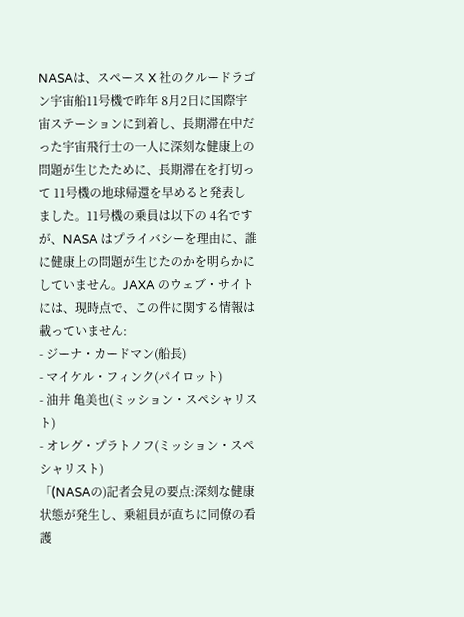NASAは、スペース X 社のクルードラゴン宇宙船11号機で昨年 8月2日に国際宇宙ステーションに到着し、長期滞在中だった宇宙飛行士の一人に深刻な健康上の問題が生じたために、長期滞在を打切って 11号機の地球帰還を早めると発表しました。11号機の乗員は以下の 4名ですが、NASA はプライバシーを理由に、誰に健康上の問題が生じたのかを明らかにしていません。JAXA のウェブ・サイトには、現時点で、この件に関する情報は載っていません:
- ジーナ・カードマン(船長)
- マイケル・フィンク(パイロット)
- 油井 亀美也(ミッション・スペシャリスト)
- オレグ・プラトノフ(ミッション・スペシャリスト)
「(NASAの)記者会見の要点:深刻な健康状態が発生し、乗組員が直ちに同僚の看護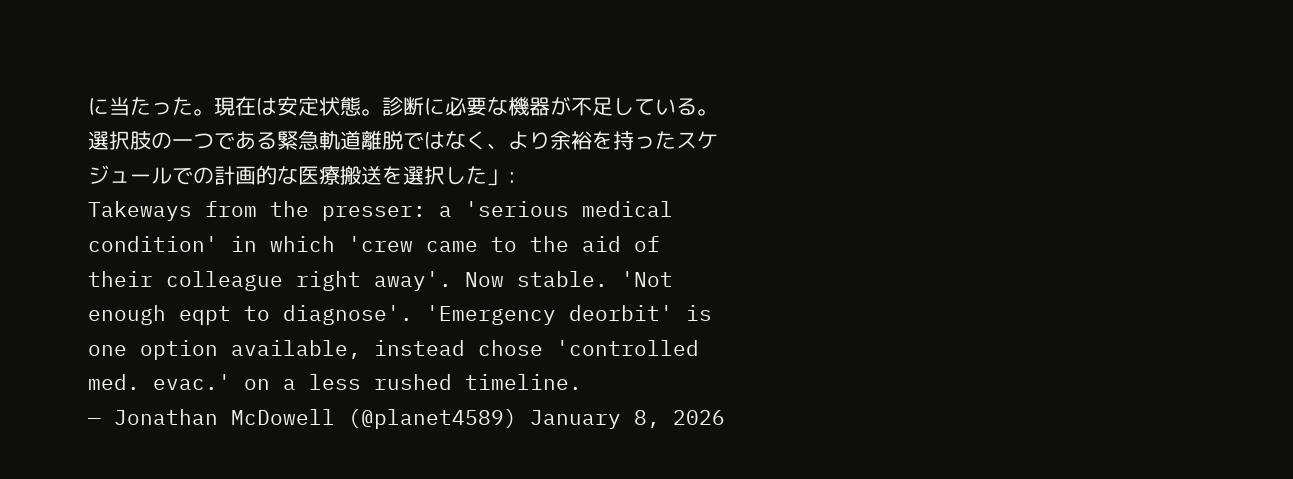に当たった。現在は安定状態。診断に必要な機器が不足している。選択肢の一つである緊急軌道離脱ではなく、より余裕を持ったスケジュールでの計画的な医療搬送を選択した」:
Takeways from the presser: a 'serious medical condition' in which 'crew came to the aid of their colleague right away'. Now stable. 'Not enough eqpt to diagnose'. 'Emergency deorbit' is one option available, instead chose 'controlled med. evac.' on a less rushed timeline.
— Jonathan McDowell (@planet4589) January 8, 2026